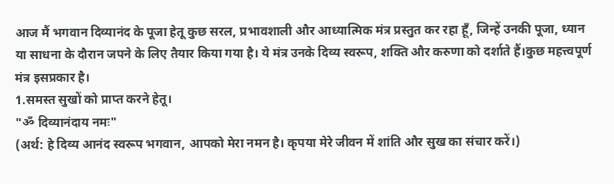आज मैं भगवान दिव्यानंद के पूजा हेतू कुछ सरल, प्रभावशाली और आध्यात्मिक मंत्र प्रस्तुत कर रहा हूँ, जिन्हें उनकी पूजा, ध्यान या साधना के दौरान जपने के लिए तैयार किया गया है। ये मंत्र उनके दिव्य स्वरूप, शक्ति और करुणा को दर्शाते हैं।कुछ महत्त्वपूर्ण मंत्र इसप्रकार है।
1.समस्त सुखों को प्राप्त करने हेतू।
"ॐ दिव्यानंदाय नमः"
(अर्थ: हे दिव्य आनंद स्वरूप भगवान, आपको मेरा नमन है। कृपया मेरे जीवन में शांति और सुख का संचार करें।)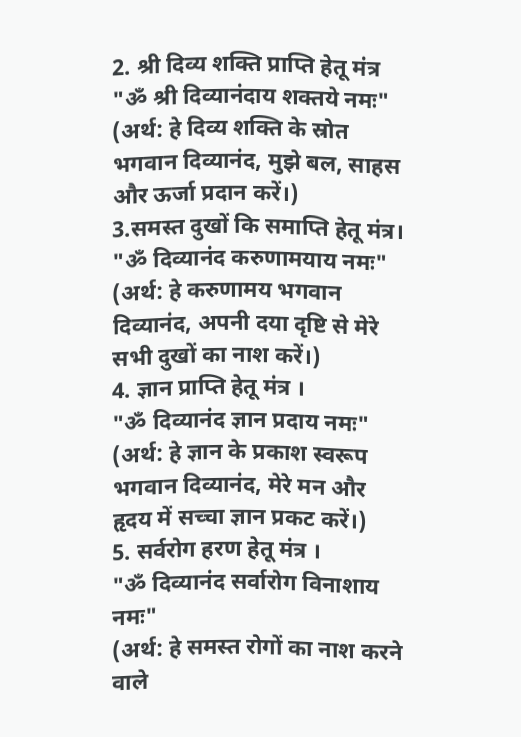2. श्री दिव्य शक्ति प्राप्ति हेतू मंत्र
"ॐ श्री दिव्यानंदाय शक्तये नमः"
(अर्थ: हे दिव्य शक्ति के स्रोत भगवान दिव्यानंद, मुझे बल, साहस और ऊर्जा प्रदान करें।)
3.समस्त दुखों कि समाप्ति हेतू मंत्र।
"ॐ दिव्यानंद करुणामयाय नमः"
(अर्थ: हे करुणामय भगवान दिव्यानंद, अपनी दया दृष्टि से मेरे सभी दुखों का नाश करें।)
4. ज्ञान प्राप्ति हेतू मंत्र ।
"ॐ दिव्यानंद ज्ञान प्रदाय नमः"
(अर्थ: हे ज्ञान के प्रकाश स्वरूप भगवान दिव्यानंद, मेरे मन और हृदय में सच्चा ज्ञान प्रकट करें।)
5. सर्वरोग हरण हेतू मंत्र ।
"ॐ दिव्यानंद सर्वारोग विनाशाय नमः"
(अर्थ: हे समस्त रोगों का नाश करने वाले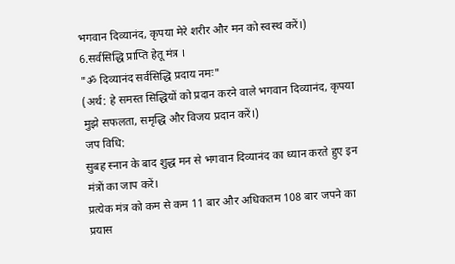भगवान दिव्यानंद, कृपया मेरे शरीर और मन को स्वस्थ करें।)
6.सर्वसिद्धि प्राप्ति हेतू मंत्र ।
"ॐ दिव्यानंद सर्वसिद्धि प्रदाय नमः"
(अर्थ: हे समस्त सिद्धियों को प्रदान करने वाले भगवान दिव्यानंद, कृपया मुझे सफलता, समृद्धि और विजय प्रदान करें।)
जप विधि:
सुबह स्नान के बाद शुद्ध मन से भगवान दिव्यानंद का ध्यान करते हुए इन मंत्रों का जाप करें।
प्रत्येक मंत्र को कम से कम 11 बार और अधिकतम 108 बार जपने का प्रयास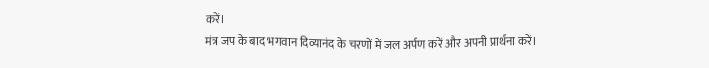करें।
मंत्र जप के बाद भगवान दिव्यानंद के चरणों में जल अर्पण करें और अपनी प्रार्थना करें।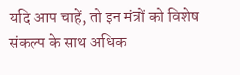यदि आप चाहें, तो इन मंत्रों को विशेष संकल्प के साथ अधिक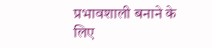प्रभावशाली बनाने के लिए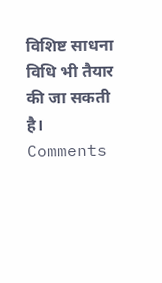विशिष्ट साधना विधि भी तैयार की जा सकती है।
Comments